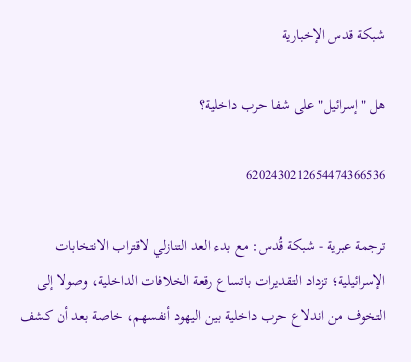شبكة قدس الإخبارية

هل "إسرائيل" على شفا حرب داخلية؟

6202430212654474366536

ترجمة عبرية - شبكة قُدس: مع بدء العد التنازلي لاقتراب الانتخابات الإسرائيلية؛ تزداد التقديرات باتساع رقعة الخلافات الداخلية، وصولا إلى التخوف من اندلاع حرب داخلية بين اليهود أنفسهم، خاصة بعد أن كشف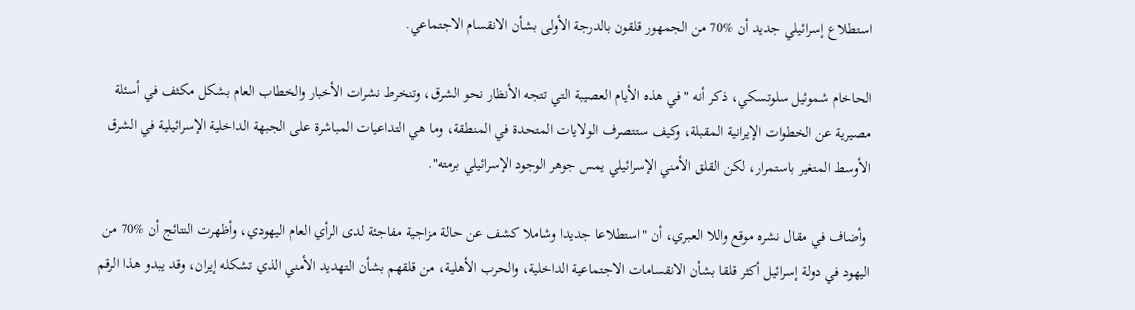استطلاع إسرائيلي جديد أن %70 من الجمهور قلقون بالدرجة الأولى بشأن الانقسام الاجتماعي.

الحاخام شموئيل سلوتسكي، ذكر أنه "في هذه الأيام العصيبة التي تتجه الأنظار نحو الشرق، وتنخرط نشرات الأخبار والخطاب العام بشكل مكثف في أسئلة مصيرية عن الخطوات الإيرانية المقبلة، وكيف ستتصرف الولايات المتحدة في المنطقة، وما هي التداعيات المباشرة على الجبهة الداخلية الإسرائيلية في الشرق الأوسط المتغير باستمرار، لكن القلق الأمني الإسرائيلي يمس جوهر الوجود الإسرائيلي برمته".

 وأضاف في مقال نشره موقع واللا العبري، أن "استطلاعا جديدا وشاملا كشف عن حالة مزاجية مفاجئة لدى الرأي العام اليهودي، وأظهرت النتائج أن %70 من اليهود في دولة إسرائيل أكثر قلقا بشأن الانقسامات الاجتماعية الداخلية، والحرب الأهلية، من قلقهم بشأن التهديد الأمني الذي تشكله إيران، وقد يبدو هذا الرقم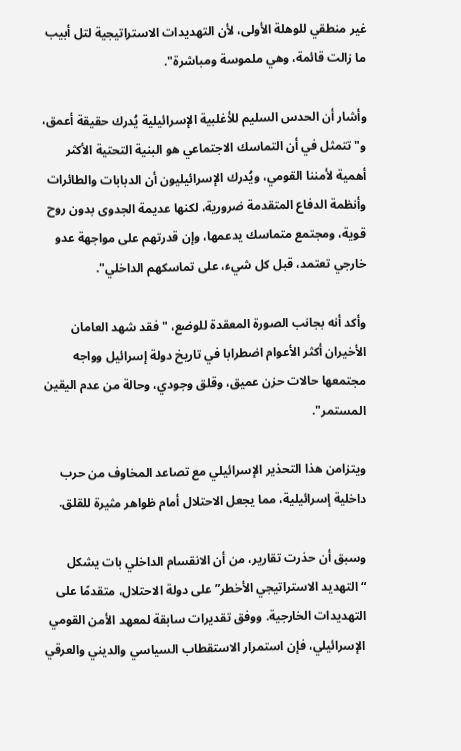غير منطقي للوهلة الأولى، لأن التهديدات الاستراتيجية لتل أبيب ما زالت قائمة، وهي ملموسة ومباشرة".

وأشار أن الحدس السليم للأغلبية الإسرائيلية يُدرك حقيقة أعمق، و"تتمثل في أن التماسك الاجتماعي هو البنية التحتية الأكثر أهمية لأمننا القومي، ويُدرك الإسرائيليون أن الدبابات والطائرات وأنظمة الدفاع المتقدمة ضرورية، لكنها عديمة الجدوى بدون روح قوية، ومجتمع متماسك يدعمها، وإن قدرتهم على مواجهة عدو خارجي تعتمد، قبل كل شيء، على تماسكهم الداخلي".

وأكد أنه بجانب الصورة المعقدة للوضع، "فقد شهد العامان الأخيران أكثر الأعوام اضطرابا في تاريخ دولة إسرائيل وواجه مجتمعها حالات حزن عميق، وقلق وجودي، وحالة من عدم اليقين المستمر".

ويتزامن هذا التحذير الإسرائيلي مع تصاعد المخاوف من حرب داخلية إسرائيلية، مما يجعل الاحتلال أمام ظواهر مثيرة للقلق.

وسبق أن حذرت تقارير، من أن الانقسام الداخلي بات يشكل “التهديد الاستراتيجي الأخطر” على دولة الاحتلال، متقدمًا على التهديدات الخارجية. ووفق تقديرات سابقة لمعهد الأمن القومي الإسرائيلي، فإن استمرار الاستقطاب السياسي والديني والعرقي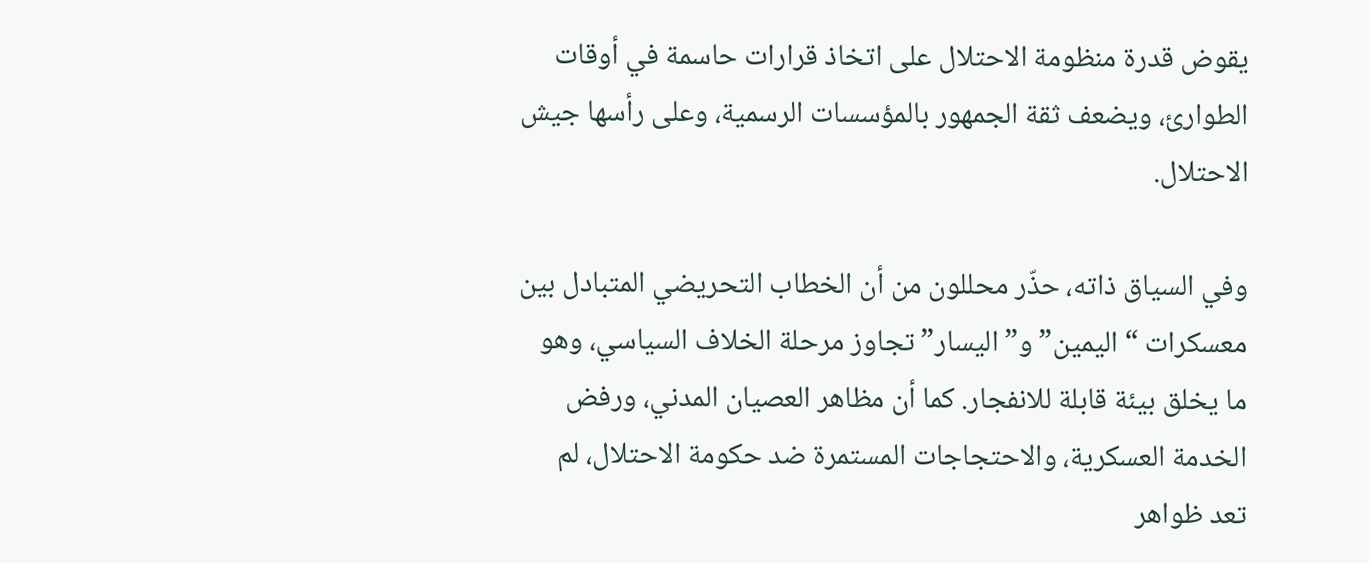يقوض قدرة منظومة الاحتلال على اتخاذ قرارات حاسمة في أوقات الطوارئ، ويضعف ثقة الجمهور بالمؤسسات الرسمية، وعلى رأسها جيش الاحتلال.

وفي السياق ذاته، حذّر محللون من أن الخطاب التحريضي المتبادل بين معسكرات “اليمين” و”اليسار” تجاوز مرحلة الخلاف السياسي، وهو ما يخلق بيئة قابلة للانفجار. كما أن مظاهر العصيان المدني، ورفض الخدمة العسكرية، والاحتجاجات المستمرة ضد حكومة الاحتلال، لم تعد ظواهر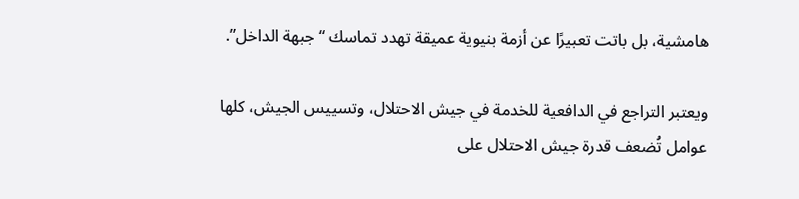هامشية، بل باتت تعبيرًا عن أزمة بنيوية عميقة تهدد تماسك “جبهة الداخل”.

ويعتبر التراجع في الدافعية للخدمة في جيش الاحتلال، وتسييس الجيش، كلها عوامل تُضعف قدرة جيش الاحتلال على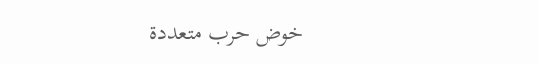خوض حرب متعددة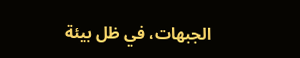الجبهات، في ظل بيئة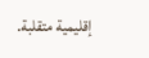إقليمية متقلبة.